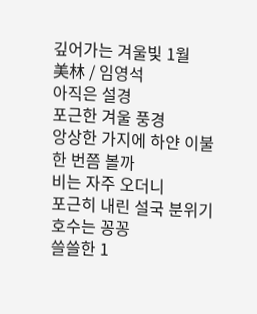깊어가는 겨울빛 1월
美林 / 임영석
아직은 설경
포근한 겨울 풍경
앙상한 가지에 하얀 이불
한 번쯤 볼까
비는 자주 오더니
포근히 내린 설국 분위기
호수는 꽁꽁
쓸쓸한 1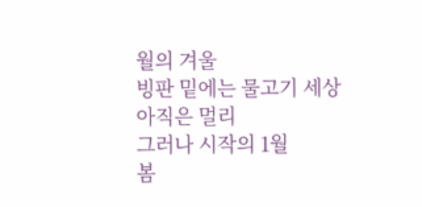월의 겨울
빙판 밑에는 물고기 세상
아직은 멀리
그러나 시작의 1월
봄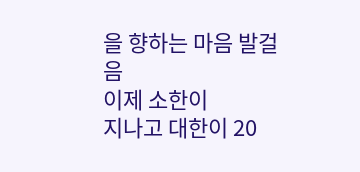을 향하는 마음 발걸음
이제 소한이
지나고 대한이 20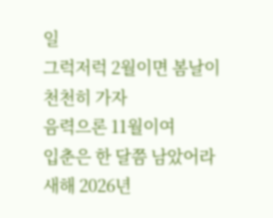일
그럭저럭 2월이면 봄날이
천천히 가자
음력으론 11월이여
입춘은 한 달쯤 남았어라
새해 2026년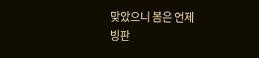맞았으니 봄은 언제
빙판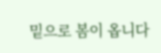밑으로 봄이 옵니다